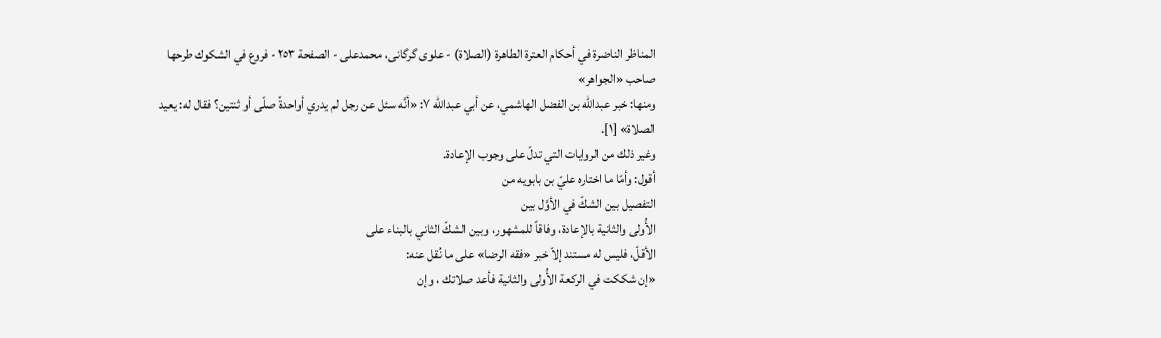المناظر الناضرة في أحکام العترة الطاهرة (الصلاة) - علوی گرگانی، محمدعلی - الصفحة ٢٥٣ - فروع في الشكوك طرحها صاحب «الجواهر»
ومنها: خبر عبداللّه بن الفضل الهاشمي، عن أبي عبداللّه ٧: «أنَّه سئل عن رجل لم يدري أواحدةً صلّى أو ثنتين؟ فقال له: يعيد الصلاة» [١].
وغير ذلك من الروايات التي تدلّ على وجوب الإعادة.
أقول: وأمّا ما اختاره عليّ بن بابويه من
التفصيل بين الشكّ في الأوَّل بين
الأُولى والثانية بالإعادة، وفاقاً للمشهور، وبين الشكّ الثاني بالبناء على
الأقلّ، فليس له مستند إلاّ خبر «فقه الرضا» على ما نُقل عنه:
«إن شككت في الركعة الأُولى والثانية فأعد صلاتك ، وإن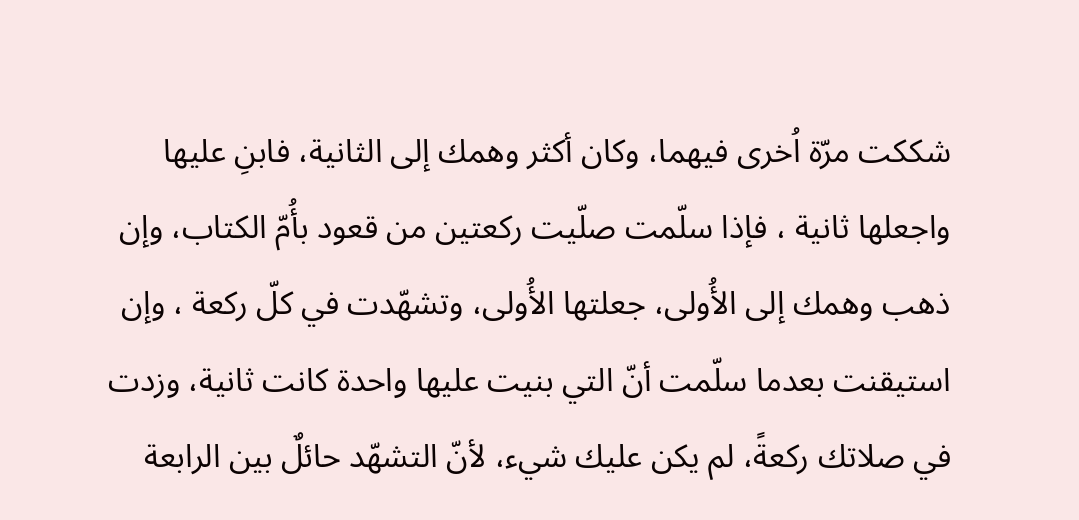شككت مرّة اُخرى فيهما، وكان أكثر وهمك إلى الثانية، فابنِ عليها واجعلها ثانية ، فإذا سلّمت صلّيت ركعتين من قعود بأُمّ الكتاب، وإن ذهب وهمك إلى الأُولى، جعلتها الأُولى، وتشهّدت في كلّ ركعة ، وإن استيقنت بعدما سلّمت أنّ التي بنيت عليها واحدة كانت ثانية، وزدت في صلاتك ركعةً، لم يكن عليك شيء، لأنّ التشهّد حائلٌ بين الرابعة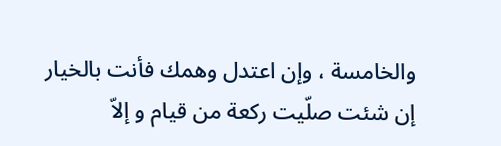والخامسة ، وإن اعتدل وهمك فأنت بالخيار إن شئت صلّيت ركعة من قيام و إلاّ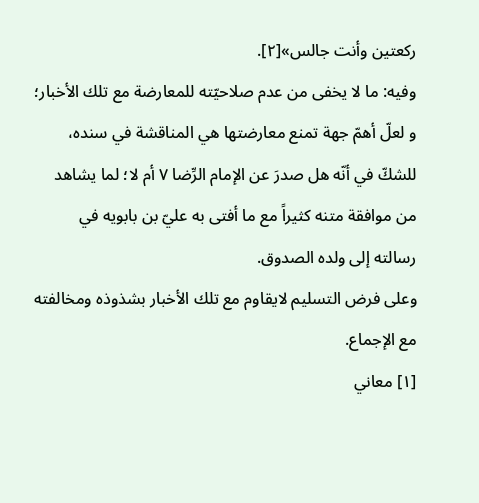ركعتين وأنت جالس»[٢].
وفيه: ما لا يخفى من عدم صلاحيّته للمعارضة مع تلك الأخبار؛ و لعلّ أهمّ جهة تمنع معارضتها هي المناقشة في سنده، للشكّ في أنّه هل صدرَ عن الإمام الرِّضا ٧ أم لا؛ لما يشاهد من موافقة متنه كثيراً مع ما أفتى به عليّ بن بابويه في رسالته إلى ولده الصدوق.
وعلى فرض التسليم لايقاوم مع تلك الأخبار بشذوذه ومخالفته مع الإجماع.
[١] معاني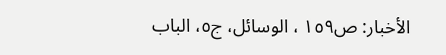الأخبار: ص١٥٩ ، الوسائل، ج٥، الباب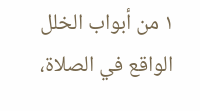١ من أبواب الخلل
الواقع في الصلاة،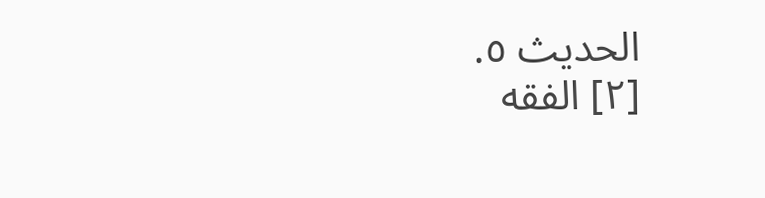الحديث ٥.
[٢] الفقه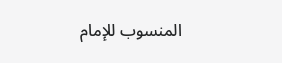المنسوب للإمام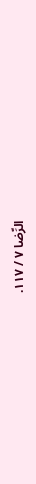الرِّضا ٧ / ١١٧.